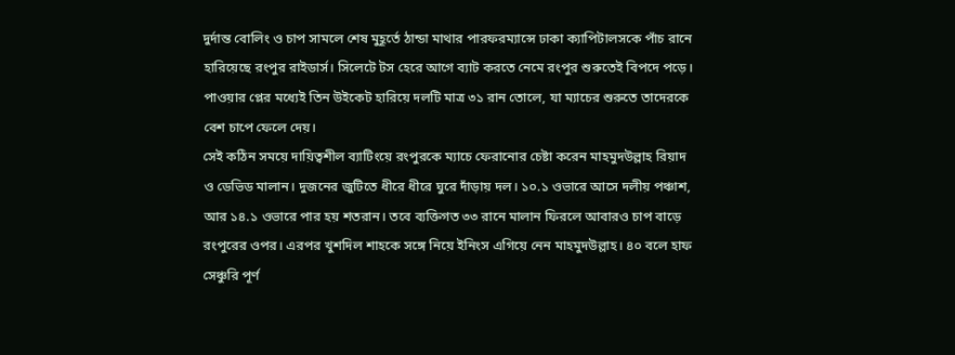দুর্দান্ত বোলিং ও চাপ সামলে শেষ মুহূর্তে ঠান্ডা মাথার পারফরম্যান্সে ঢাকা ক্যাপিটালসকে পাঁচ রানে হারিয়েছে রংপুর রাইডার্স। সিলেটে টস হেরে আগে ব্যাট করতে নেমে রংপুর শুরুতেই বিপদে পড়ে। পাওয়ার প্লের মধ্যেই তিন উইকেট হারিয়ে দলটি মাত্র ৩১ রান তোলে, যা ম্যাচের শুরুতে তাদেরকে বেশ চাপে ফেলে দেয়।
সেই কঠিন সময়ে দায়িত্বশীল ব্যাটিংয়ে রংপুরকে ম্যাচে ফেরানোর চেষ্টা করেন মাহমুদউল্লাহ রিয়াদ ও ডেভিড মালান। দুজনের জুটিতে ধীরে ধীরে ঘুরে দাঁড়ায় দল। ১০.১ ওভারে আসে দলীয় পঞ্চাশ, আর ১৪.১ ওভারে পার হয় শতরান। তবে ব্যক্তিগত ৩৩ রানে মালান ফিরলে আবারও চাপ বাড়ে রংপুরের ওপর। এরপর খুশদিল শাহকে সঙ্গে নিয়ে ইনিংস এগিয়ে নেন মাহমুদউল্লাহ। ৪০ বলে হাফ সেঞ্চুরি পূর্ণ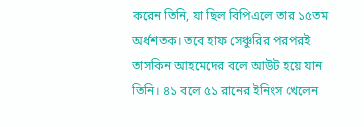করেন তিনি, যা ছিল বিপিএলে তার ১৫তম অর্ধশতক। তবে হাফ সেঞ্চুরির পরপরই তাসকিন আহমেদের বলে আউট হয়ে যান তিনি। ৪১ বলে ৫১ রানের ইনিংস খেলেন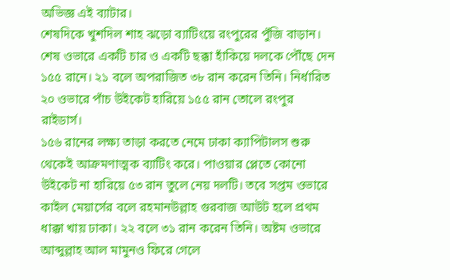অভিজ্ঞ এই ব্যাটার।
শেষদিকে খুশদিল শাহ ঝড়ো ব্যাটিংয়ে রংপুরের পুঁজি বাড়ান। শেষ ওভারে একটি চার ও একটি ছক্কা হাঁকিয়ে দলকে পৌঁছে দেন ১৫৫ রানে। ২১ বলে অপরাজিত ৩৮ রান করেন তিনি। নির্ধারিত ২০ ওভারে পাঁচ উইকেট হারিয়ে ১৫৫ রান তোলে রংপুর রাইডার্স।
১৫৬ রানের লক্ষ্য তাড়া করতে নেমে ঢাকা ক্যাপিটালস শুরু থেকেই আক্রমণাত্মক ব্যাটিং করে। পাওয়ার প্লেতে কোনো উইকেট না হারিয়ে ৫৩ রান তুলে নেয় দলটি। তবে সপ্তম ওভারে কাইল মেয়ার্সের বলে রহমানউল্লাহ গুরবাজ আউট হলে প্রথম ধাক্কা খায় ঢাকা। ২২ বলে ৩১ রান করেন তিনি। অষ্টম ওভারে আব্দুল্লাহ আল মামুনও ফিরে গেলে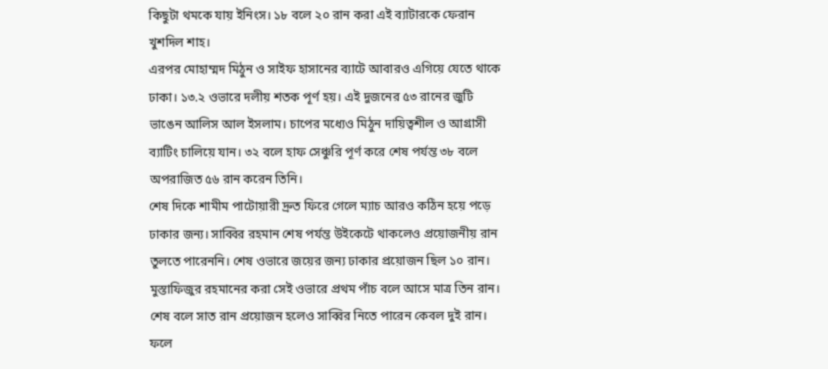কিছুটা থমকে যায় ইনিংস। ১৮ বলে ২০ রান করা এই ব্যাটারকে ফেরান খুশদিল শাহ।
এরপর মোহাম্মদ মিঠুন ও সাইফ হাসানের ব্যাটে আবারও এগিয়ে যেতে থাকে ঢাকা। ১৩.২ ওভারে দলীয় শতক পূর্ণ হয়। এই দুজনের ৫৩ রানের জুটি ভাঙেন আলিস আল ইসলাম। চাপের মধ্যেও মিঠুন দায়িত্বশীল ও আগ্রাসী ব্যাটিং চালিয়ে যান। ৩২ বলে হাফ সেঞ্চুরি পূর্ণ করে শেষ পর্যন্ত ৩৮ বলে অপরাজিত ৫৬ রান করেন তিনি।
শেষ দিকে শামীম পাটোয়ারী দ্রুত ফিরে গেলে ম্যাচ আরও কঠিন হয়ে পড়ে ঢাকার জন্য। সাব্বির রহমান শেষ পর্যন্ত উইকেটে থাকলেও প্রয়োজনীয় রান তুলতে পারেননি। শেষ ওভারে জয়ের জন্য ঢাকার প্রয়োজন ছিল ১০ রান। মুস্তাফিজুর রহমানের করা সেই ওভারে প্রথম পাঁচ বলে আসে মাত্র তিন রান। শেষ বলে সাত রান প্রয়োজন হলেও সাব্বির নিতে পারেন কেবল দুই রান। ফলে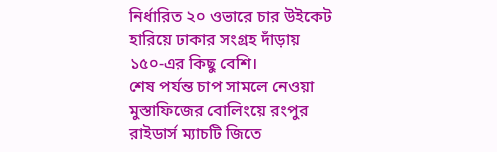নির্ধারিত ২০ ওভারে চার উইকেট হারিয়ে ঢাকার সংগ্রহ দাঁড়ায় ১৫০-এর কিছু বেশি।
শেষ পর্যন্ত চাপ সামলে নেওয়া মুস্তাফিজের বোলিংয়ে রংপুর রাইডার্স ম্যাচটি জিতে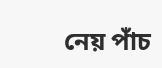নেয় পাঁচ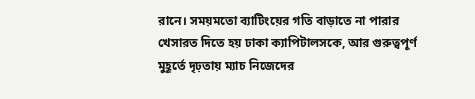রানে। সময়মতো ব্যাটিংয়ের গতি বাড়াতে না পারার খেসারত দিতে হয় ঢাকা ক্যাপিটালসকে, আর গুরুত্বপূর্ণ মুহূর্তে দৃঢ়তায় ম্যাচ নিজেদের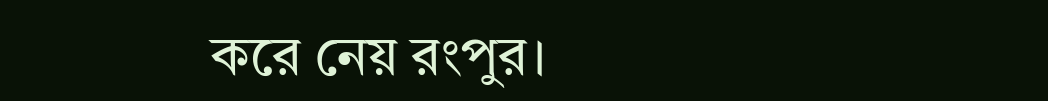করে নেয় রংপুর।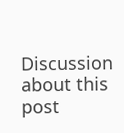Discussion about this post